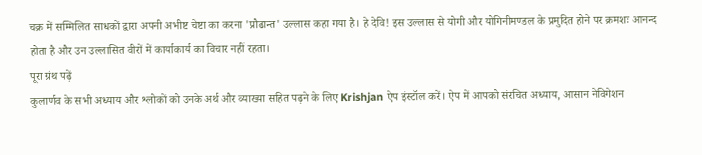चक्र में सम्मिलित साधकों द्वारा अपनी अभीष्ट चेष्टा का करना 'प्रौढान्त' उल्लास कहा गया है। हे देवि! इस उल्लास से योगी और योगिनीमण्डल के प्रमुदित होने पर क्रमशः आनन्द होता है और उन उल्लासित वीरों में कार्याकार्य का विचार नहीं रहता।
पूरा ग्रंथ पढ़ें
कुलार्णव के सभी अध्याय और श्लोकों को उनके अर्थ और व्याख्या सहित पढ़ने के लिए Krishjan ऐप इंस्टॉल करें। ऐप में आपको संरचित अध्याय, आसान नेविगेशन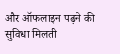और ऑफलाइन पढ़ने की सुविधा मिलती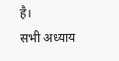है।
सभी अध्याय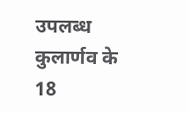उपलब्ध
कुलार्णव के 18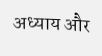अध्याय और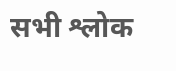सभी श्लोक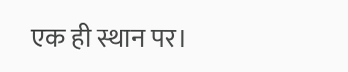एक ही स्थान पर।